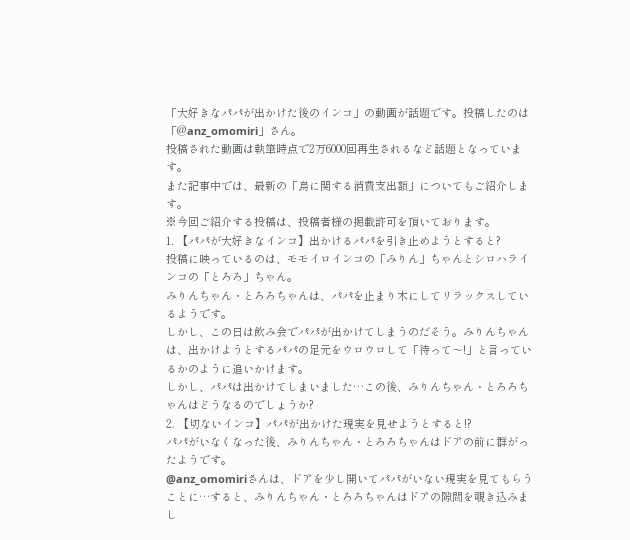「大好きなパパが出かけた後のインコ」の動画が話題です。投稿したのは「@anz_omomiri」さん。
投稿された動画は執筆時点で2万6000回再生されるなど話題となっています。
また記事中では、最新の「鳥に関する消費支出額」についてもご紹介します。
※今回ご紹介する投稿は、投稿者様の掲載許可を頂いております。
1. 【パパが大好きなインコ】出かけるパパを引き止めようとすると?
投稿に映っているのは、モモイロインコの「みりん」ちゃんとシロハラインコの「とろろ」ちゃん。
みりんちゃん・とろろちゃんは、パパを止まり木にしてリラックスしているようです。
しかし、この日は飲み会でパパが出かけてしまうのだそう。みりんちゃんは、出かけようとするパパの足元をウロウロして「待って〜!」と言っているかのように追いかけます。
しかし、パパは出かけてしまいました…この後、みりんちゃん・とろろちゃんはどうなるのでしょうか?
2. 【切ないインコ】パパが出かけた現実を見せようとすると!?
パパがいなくなった後、みりんちゃん・とろろちゃんはドアの前に群がったようです。
@anz_omomiriさんは、ドアを少し開いてパパがいない現実を見てもらうことに…すると、みりんちゃん・とろろちゃんはドアの隙間を覗き込みまし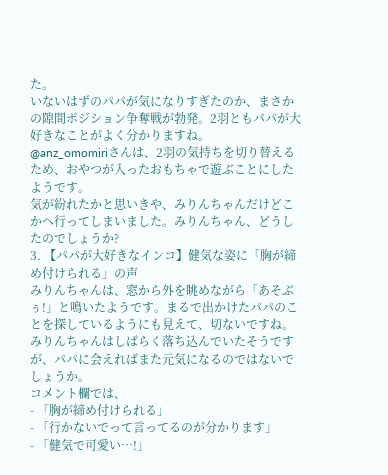た。
いないはずのパパが気になりすぎたのか、まさかの隙間ポジション争奪戦が勃発。2羽ともパパが大好きなことがよく分かりますね。
@anz_omomiriさんは、2羽の気持ちを切り替えるため、おやつが入ったおもちゃで遊ぶことにしたようです。
気が紛れたかと思いきや、みりんちゃんだけどこかへ行ってしまいました。みりんちゃん、どうしたのでしょうか?
3. 【パパが大好きなインコ】健気な姿に「胸が締め付けられる」の声
みりんちゃんは、窓から外を眺めながら「あそぶぅ!」と鳴いたようです。まるで出かけたパパのことを探しているようにも見えて、切ないですね。
みりんちゃんはしばらく落ち込んでいたそうですが、パパに会えればまた元気になるのではないでしょうか。
コメント欄では、
- 「胸が締め付けられる」
- 「行かないでって言ってるのが分かります」
- 「健気で可愛い…!」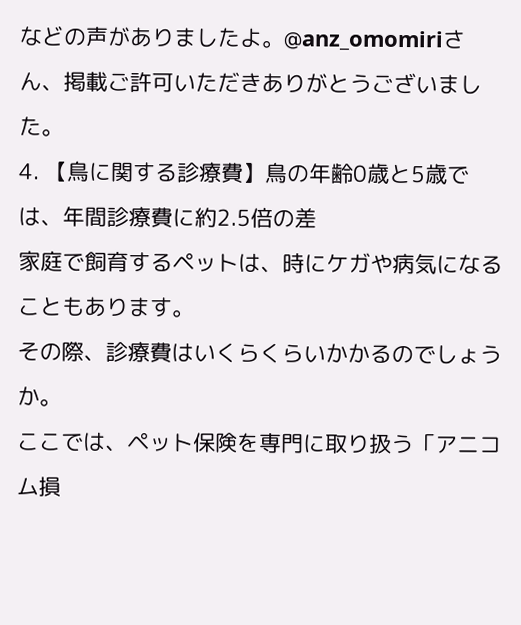などの声がありましたよ。@anz_omomiriさん、掲載ご許可いただきありがとうございました。
4. 【鳥に関する診療費】鳥の年齢0歳と5歳では、年間診療費に約2.5倍の差
家庭で飼育するペットは、時にケガや病気になることもあります。
その際、診療費はいくらくらいかかるのでしょうか。
ここでは、ペット保険を専門に取り扱う「アニコム損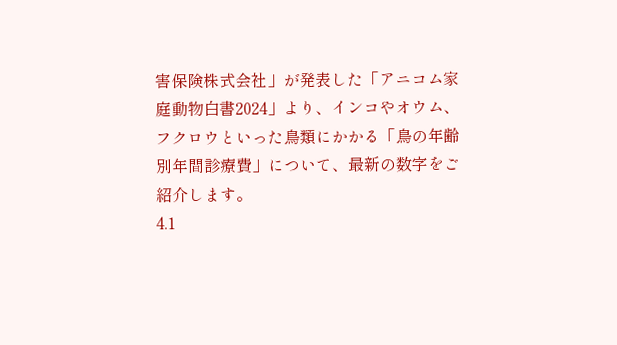害保険株式会社」が発表した「アニコム家庭動物白書2024」より、インコやオウム、フクロウといった鳥類にかかる「鳥の年齢別年間診療費」について、最新の数字をご紹介します。
4.1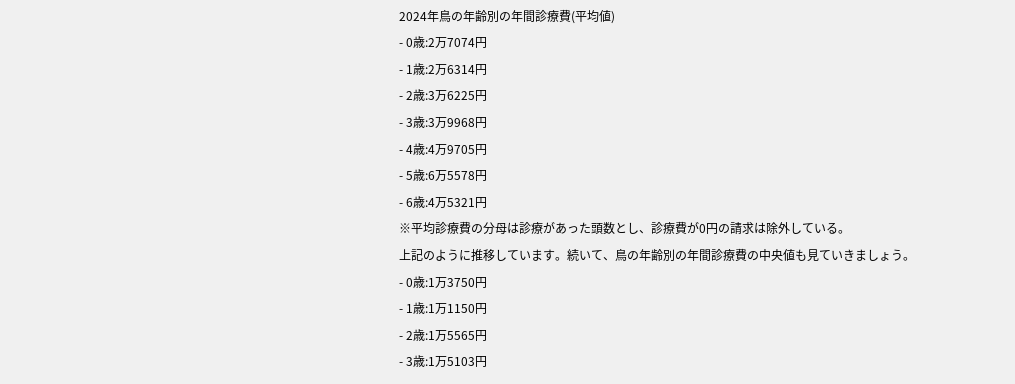2024年鳥の年齢別の年間診療費(平均値)
- 0歳:2万7074円
- 1歳:2万6314円
- 2歳:3万6225円
- 3歳:3万9968円
- 4歳:4万9705円
- 5歳:6万5578円
- 6歳:4万5321円
※平均診療費の分母は診療があった頭数とし、診療費が0円の請求は除外している。
上記のように推移しています。続いて、鳥の年齢別の年間診療費の中央値も見ていきましょう。
- 0歳:1万3750円
- 1歳:1万1150円
- 2歳:1万5565円
- 3歳:1万5103円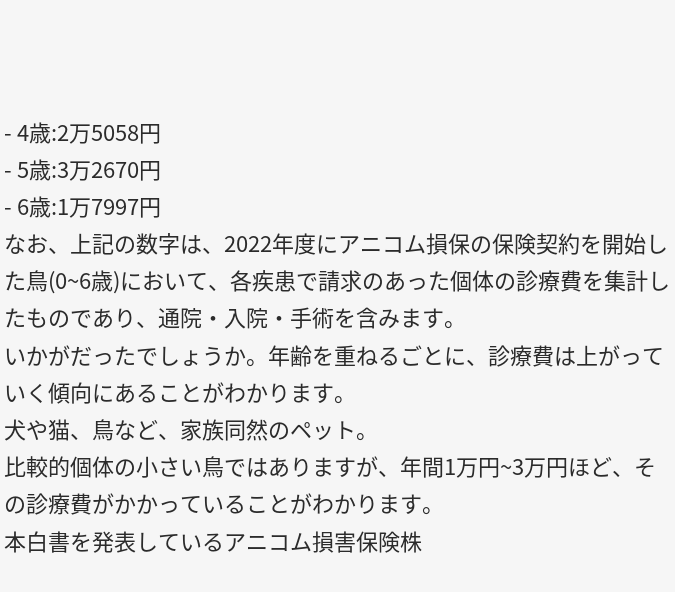- 4歳:2万5058円
- 5歳:3万2670円
- 6歳:1万7997円
なお、上記の数字は、2022年度にアニコム損保の保険契約を開始した鳥(0~6歳)において、各疾患で請求のあった個体の診療費を集計したものであり、通院・入院・手術を含みます。
いかがだったでしょうか。年齢を重ねるごとに、診療費は上がっていく傾向にあることがわかります。
犬や猫、鳥など、家族同然のペット。
比較的個体の小さい鳥ではありますが、年間1万円~3万円ほど、その診療費がかかっていることがわかります。
本白書を発表しているアニコム損害保険株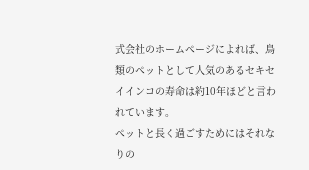式会社のホームページによれば、鳥類のペットとして人気のあるセキセイインコの寿命は約10年ほどと言われています。
ペットと長く過ごすためにはそれなりの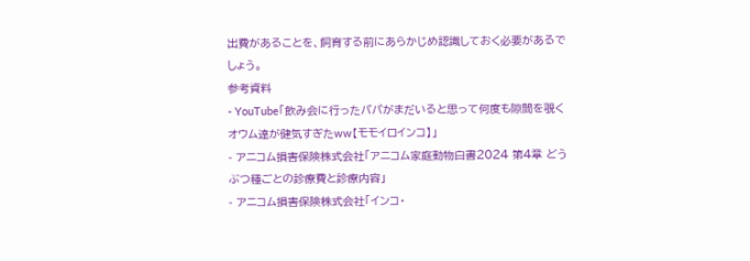出費があることを、飼育する前にあらかじめ認識しておく必要があるでしょう。
参考資料
- YouTube「飲み会に行ったパパがまだいると思って何度も隙間を覗くオウム達が健気すぎたww【モモイロインコ】」
- アニコム損害保険株式会社「アニコム家庭動物白書2024 第4章 どうぶつ種ごとの診療費と診療内容」
- アニコム損害保険株式会社「インコ・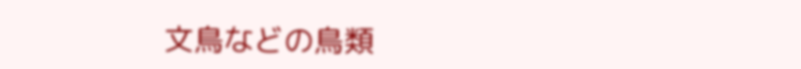文鳥などの鳥類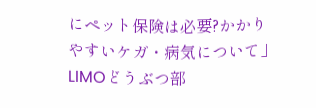にペット保険は必要?かかりやすいケガ・病気について」
LIMOどうぶつ部